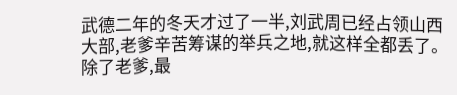武德二年的冬天才过了一半,刘武周已经占领山西大部,老爹辛苦筹谋的举兵之地,就这样全都丢了。
除了老爹,最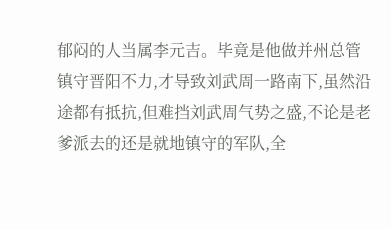郁闷的人当属李元吉。毕竟是他做并州总管镇守晋阳不力,才导致刘武周一路南下,虽然沿途都有抵抗,但难挡刘武周气势之盛,不论是老爹派去的还是就地镇守的军队,全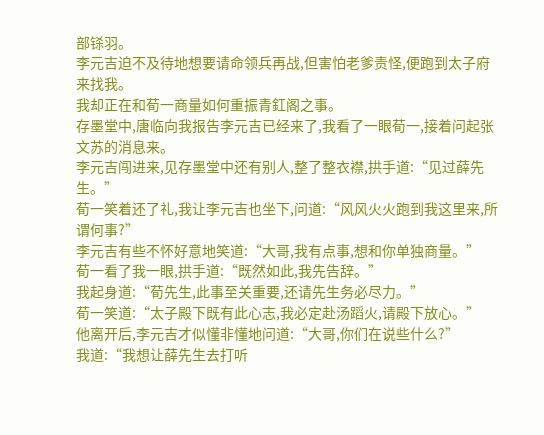部铩羽。
李元吉迫不及待地想要请命领兵再战,但害怕老爹责怪,便跑到太子府来找我。
我却正在和荀一商量如何重振青釭阁之事。
存墨堂中,唐临向我报告李元吉已经来了,我看了一眼荀一,接着问起张文苏的消息来。
李元吉闯进来,见存墨堂中还有别人,整了整衣襟,拱手道:“见过薛先生。”
荀一笑着还了礼,我让李元吉也坐下,问道:“风风火火跑到我这里来,所谓何事?”
李元吉有些不怀好意地笑道:“大哥,我有点事,想和你单独商量。”
荀一看了我一眼,拱手道:“既然如此,我先告辞。”
我起身道:“荀先生,此事至关重要,还请先生务必尽力。”
荀一笑道:“太子殿下既有此心志,我必定赴汤蹈火,请殿下放心。”
他离开后,李元吉才似懂非懂地问道:“大哥,你们在说些什么?”
我道:“我想让薛先生去打听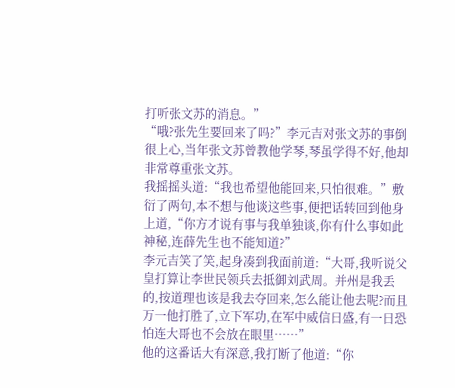打听张文苏的消息。”
“哦?张先生要回来了吗?”李元吉对张文苏的事倒很上心,当年张文苏曾教他学琴,琴虽学得不好,他却非常尊重张文苏。
我摇摇头道:“我也希望他能回来,只怕很难。”敷衍了两句,本不想与他谈这些事,便把话转回到他身上道,“你方才说有事与我单独谈,你有什么事如此神秘,连薛先生也不能知道?”
李元吉笑了笑,起身凑到我面前道:“大哥,我听说父皇打算让李世民领兵去抵御刘武周。并州是我丢的,按道理也该是我去夺回来,怎么能让他去呢?而且万一他打胜了,立下军功,在军中威信日盛,有一日恐怕连大哥也不会放在眼里……”
他的这番话大有深意,我打断了他道:“你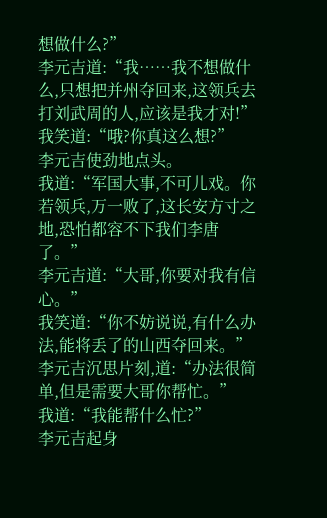想做什么?”
李元吉道:“我……我不想做什么,只想把并州夺回来,这领兵去打刘武周的人,应该是我才对!”
我笑道:“哦?你真这么想?”
李元吉使劲地点头。
我道:“军国大事,不可儿戏。你若领兵,万一败了,这长安方寸之地,恐怕都容不下我们李唐了。”
李元吉道:“大哥,你要对我有信心。”
我笑道:“你不妨说说,有什么办法,能将丢了的山西夺回来。”
李元吉沉思片刻,道:“办法很简单,但是需要大哥你帮忙。”
我道:“我能帮什么忙?”
李元吉起身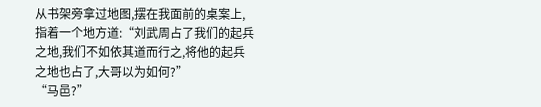从书架旁拿过地图,摆在我面前的桌案上,指着一个地方道:“刘武周占了我们的起兵之地,我们不如依其道而行之,将他的起兵之地也占了,大哥以为如何?”
“马邑?”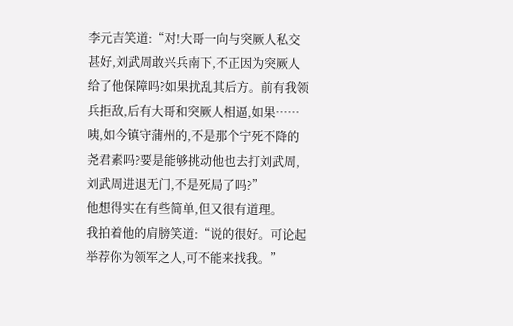李元吉笑道:“对!大哥一向与突厥人私交甚好,刘武周敢兴兵南下,不正因为突厥人给了他保障吗?如果扰乱其后方。前有我领兵拒敌,后有大哥和突厥人相逼,如果……咦,如今镇守蒲州的,不是那个宁死不降的尧君素吗?要是能够挑动他也去打刘武周,刘武周进退无门,不是死局了吗?”
他想得实在有些简单,但又很有道理。
我拍着他的肩膀笑道:“说的很好。可论起举荐你为领军之人,可不能来找我。”